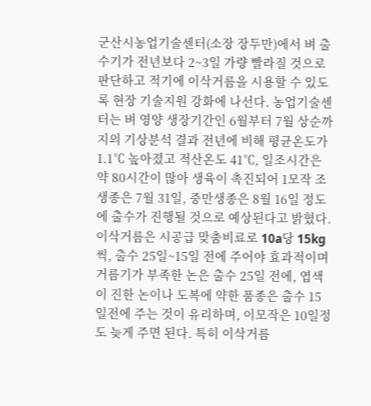군산시농업기술센터(소장 장두만)에서 벼 출수기가 전년보다 2~3일 가량 빨라질 것으로 판단하고 적기에 이삭거름을 시용할 수 있도록 현장 기술지원 강화에 나선다. 농업기술센터는 벼 영양 생장기간인 6월부터 7월 상순까지의 기상분석 결과 전년에 비해 평균온도가 1.1℃ 높아졌고 적산온도 41℃, 일조시간은 약 80시간이 많아 생육이 촉진되어 1모작 조생종은 7월 31일, 중만생종은 8월 16일 정도에 출수가 진행될 것으로 예상된다고 밝혔다. 이삭거름은 시공급 맞춤비료로 10a당 15kg씩, 출수 25일~15일 전에 주어야 효과적이며 거름기가 부족한 논은 출수 25일 전에, 엽색이 진한 논이나 도복에 약한 품종은 출수 15일전에 주는 것이 유리하며, 이모작은 10일정도 늦게 주면 된다. 특히 이삭거름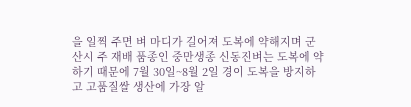을 일찍 주면 벼 마디가 길어져 도복에 약해지며 군산시 주 재배 품종인 중만생종 신동진벼는 도복에 약하기 때문에 7월 30일~8월 2일 경이 도복을 방지하고 고품질쌀 생산에 가장 알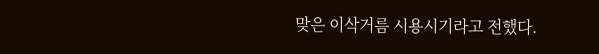맞은 이삭거름 시용시기라고 전했다.